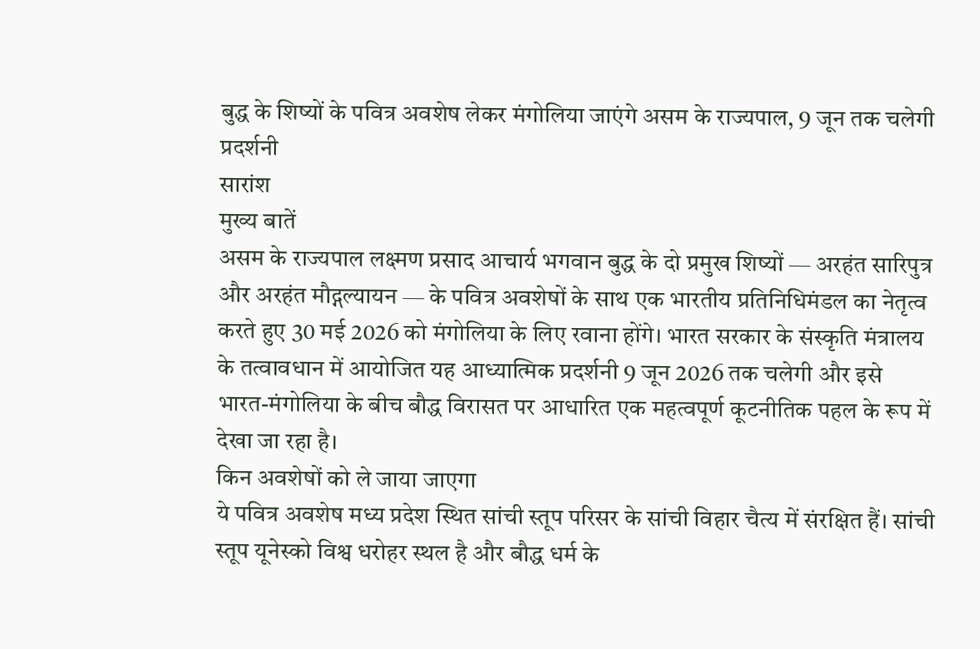बुद्ध के शिष्यों के पवित्र अवशेष लेकर मंगोलिया जाएंगे असम के राज्यपाल, 9 जून तक चलेगी प्रदर्शनी
सारांश
मुख्य बातें
असम के राज्यपाल लक्ष्मण प्रसाद आचार्य भगवान बुद्ध के दो प्रमुख शिष्यों — अरहंत सारिपुत्र और अरहंत मौद्गल्यायन — के पवित्र अवशेषों के साथ एक भारतीय प्रतिनिधिमंडल का नेतृत्व करते हुए 30 मई 2026 को मंगोलिया के लिए रवाना होंगे। भारत सरकार के संस्कृति मंत्रालय के तत्वावधान में आयोजित यह आध्यात्मिक प्रदर्शनी 9 जून 2026 तक चलेगी और इसे भारत-मंगोलिया के बीच बौद्ध विरासत पर आधारित एक महत्वपूर्ण कूटनीतिक पहल के रूप में देखा जा रहा है।
किन अवशेषों को ले जाया जाएगा
ये पवित्र अवशेष मध्य प्रदेश स्थित सांची स्तूप परिसर के सांची विहार चैत्य में संरक्षित हैं। सांची स्तूप यूनेस्को विश्व धरोहर स्थल है और बौद्ध धर्म के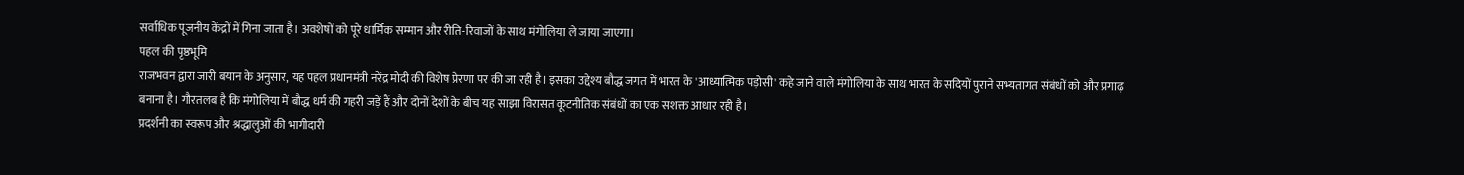सर्वाधिक पूजनीय केंद्रों में गिना जाता है। अवशेषों को पूरे धार्मिक सम्मान और रीति-रिवाजों के साथ मंगोलिया ले जाया जाएगा।
पहल की पृष्ठभूमि
राजभवन द्वारा जारी बयान के अनुसार, यह पहल प्रधानमंत्री नरेंद्र मोदी की विशेष प्रेरणा पर की जा रही है। इसका उद्देश्य बौद्ध जगत में भारत के 'आध्यात्मिक पड़ोसी' कहे जाने वाले मंगोलिया के साथ भारत के सदियों पुराने सभ्यतागत संबंधों को और प्रगाढ़ बनाना है। गौरतलब है कि मंगोलिया में बौद्ध धर्म की गहरी जड़ें हैं और दोनों देशों के बीच यह साझा विरासत कूटनीतिक संबंधों का एक सशक्त आधार रही है।
प्रदर्शनी का स्वरूप और श्रद्धालुओं की भागीदारी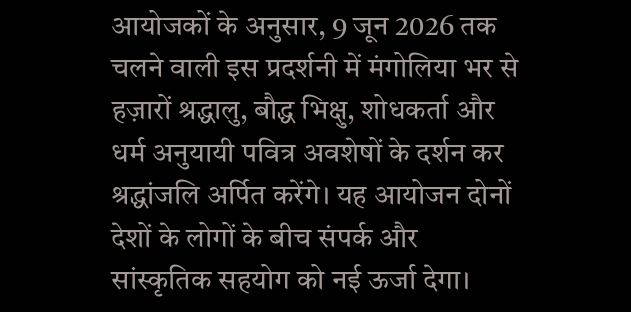आयोजकों के अनुसार, 9 जून 2026 तक चलने वाली इस प्रदर्शनी में मंगोलिया भर से हज़ारों श्रद्धालु, बौद्ध भिक्षु, शोधकर्ता और धर्म अनुयायी पवित्र अवशेषों के दर्शन कर श्रद्धांजलि अर्पित करेंगे। यह आयोजन दोनों देशों के लोगों के बीच संपर्क और सांस्कृतिक सहयोग को नई ऊर्जा देगा।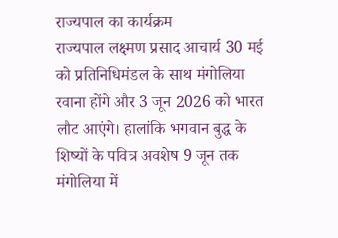राज्यपाल का कार्यक्रम
राज्यपाल लक्ष्मण प्रसाद आचार्य 30 मई को प्रतिनिधिमंडल के साथ मंगोलिया रवाना होंगे और 3 जून 2026 को भारत लौट आएंगे। हालांकि भगवान बुद्ध के शिष्यों के पवित्र अवशेष 9 जून तक मंगोलिया में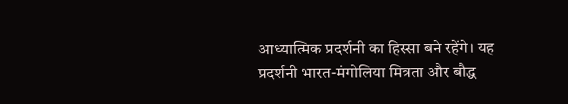आध्यात्मिक प्रदर्शनी का हिस्सा बने रहेंगे। यह प्रदर्शनी भारत-मंगोलिया मित्रता और बौद्ध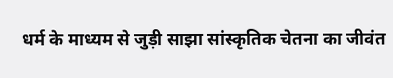धर्म के माध्यम से जुड़ी साझा सांस्कृतिक चेतना का जीवंत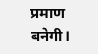प्रमाण बनेगी।